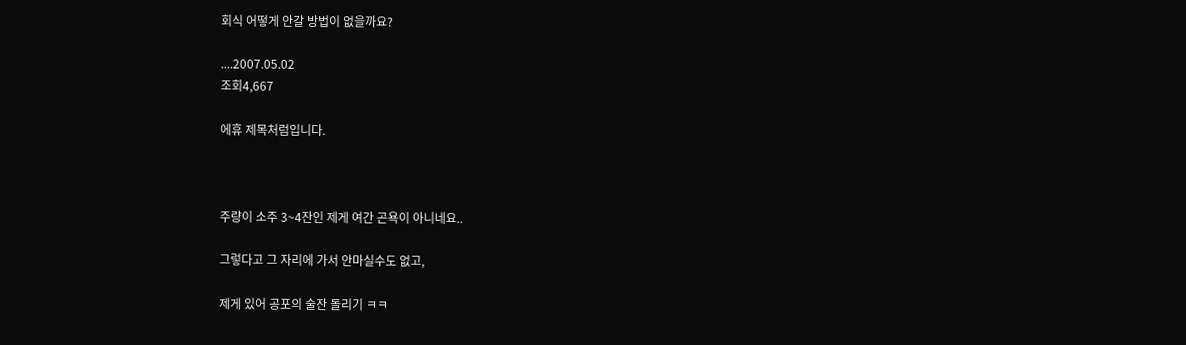회식 어떻게 안갈 방법이 없을까요?

....2007.05.02
조회4,667

에휴 제목처럼입니다.



주량이 소주 3~4잔인 제게 여간 곤욕이 아니네요..

그렇다고 그 자리에 가서 안마실수도 없고,

제게 있어 공포의 술잔 돌리기 ㅋㅋ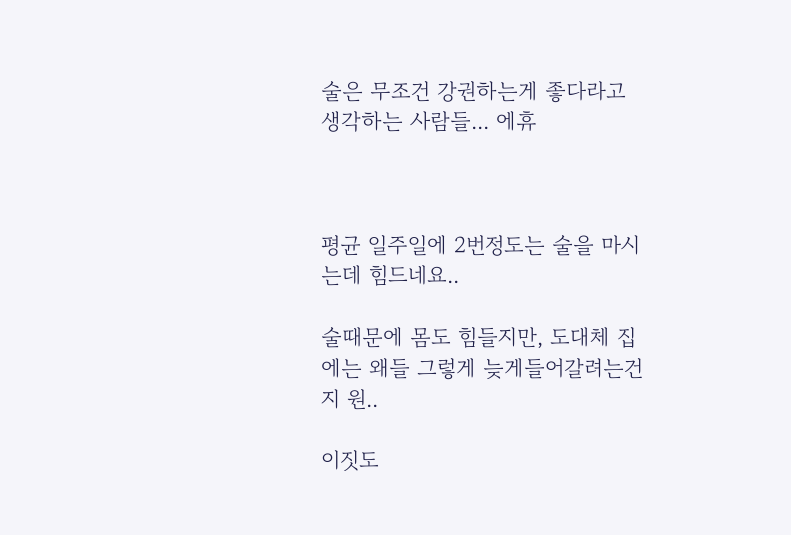술은 무조건 강권하는게 좋다라고 생각하는 사람들... 에휴



평균 일주일에 2번정도는 술을 마시는데 힘드네요..

술때문에 몸도 힘들지만, 도대체 집에는 왜들 그렇게 늦게들어갈려는건지 원..

이짓도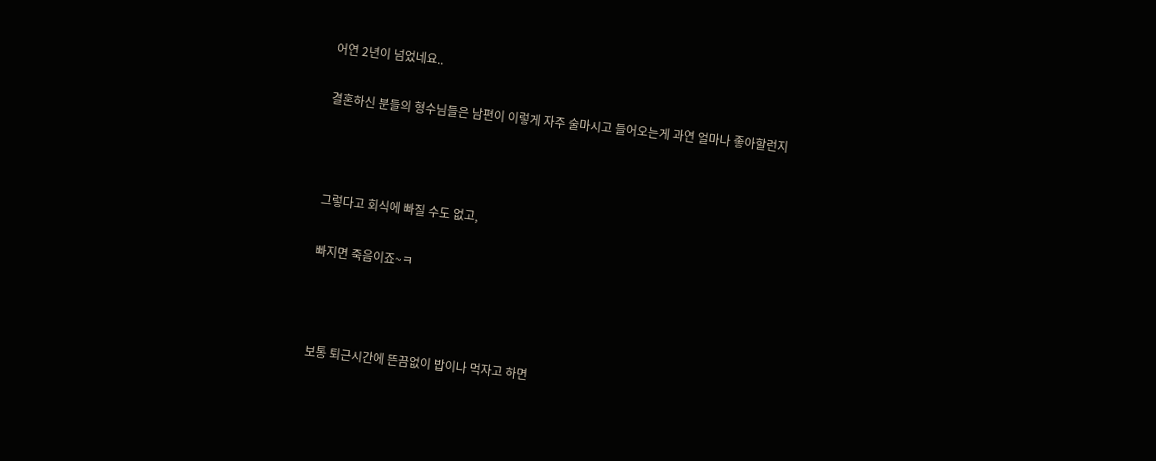어연 2년이 넘었네요..

결혼하신 분들의 형수님들은 남편이 이렇게 자주 술마시고 들어오는게 과연 얼마나 좋아할런지



그렇다고 회식에 빠질 수도 없고,

빠지면 죽음이죠~ㅋ



보통 퇴근시간에 뜬끔없이 밥이나 먹자고 하면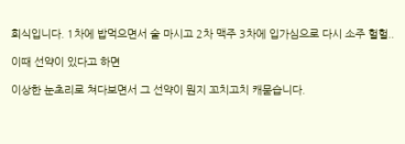회식입니다. 1차에 밥먹으면서 술 마시고 2차 맥주 3차에 입가심으로 다시 소주 헐헐..

이때 선약이 있다고 하면

이상한 눈초리로 쳐다보면서 그 선약이 뭔지 꼬치고치 캐묻습니다.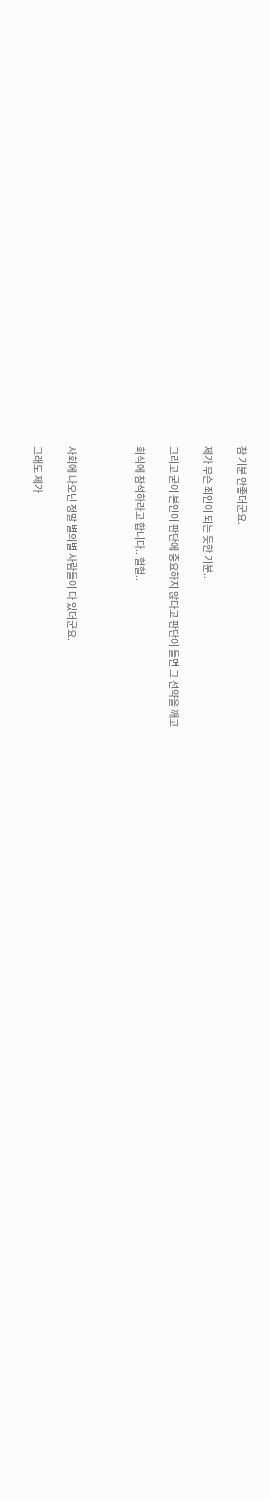참 기분 안좋더군요.

제가 무슨 죄인이 되는 듯한 기분..

그리고 굳이 본인이 판단에 중요하지 않다고 판단이 들면 그 선약을 깨고

회식에 참석하라고 합니다.. 헐헐..



사회에 나오닌 정말 별의별 사람들이 다 있더군요.

그래도 제가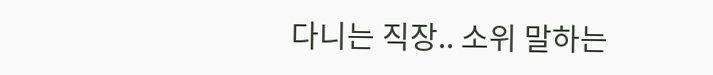다니는 직장.. 소위 말하는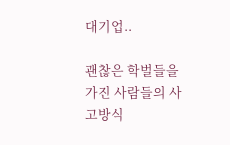대기업..

괜찮은 학벌들을 가진 사람들의 사고방식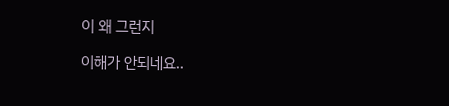이 왜 그런지

이해가 안되네요..